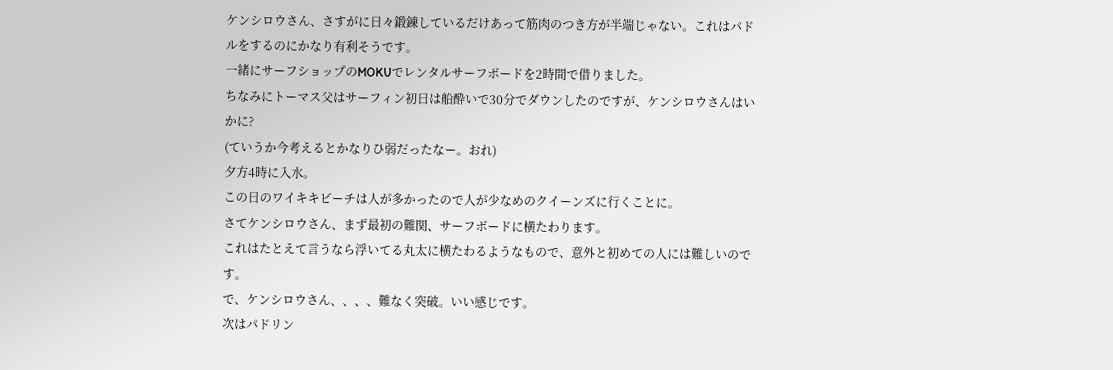ケンシロウさん、さすがに日々鍛錬しているだけあって筋肉のつき方が半端じゃない。これはパドルをするのにかなり有利そうです。
一緒にサーフショップのMOKUでレンタルサーフボードを2時間で借りました。
ちなみにトーマス父はサーフィン初日は船酔いで30分でダウンしたのですが、ケンシロウさんはいかに?
(ていうか今考えるとかなりひ弱だったなー。おれ)
夕方4時に入水。
この日のワイキキビーチは人が多かったので人が少なめのクイーンズに行くことに。
さてケンシロウさん、まず最初の難関、サーフボードに横たわります。
これはたとえて言うなら浮いてる丸太に横たわるようなもので、意外と初めての人には難しいのです。
で、ケンシロウさん、、、、難なく突破。いい感じです。
次はパドリン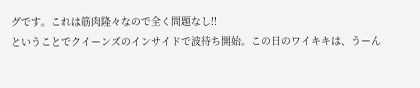グです。これは筋肉隆々なので全く問題なし!!
ということでクイーンズのインサイドで波待ち開始。この日のワイキキは、うーん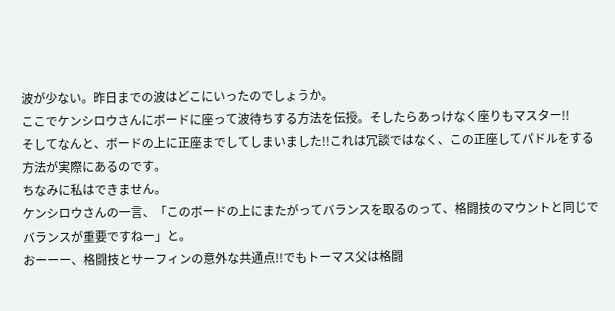波が少ない。昨日までの波はどこにいったのでしょうか。
ここでケンシロウさんにボードに座って波待ちする方法を伝授。そしたらあっけなく座りもマスター!!
そしてなんと、ボードの上に正座までしてしまいました!!これは冗談ではなく、この正座してパドルをする方法が実際にあるのです。
ちなみに私はできません。
ケンシロウさんの一言、「このボードの上にまたがってバランスを取るのって、格闘技のマウントと同じでバランスが重要ですねー」と。
おーーー、格闘技とサーフィンの意外な共通点!!でもトーマス父は格闘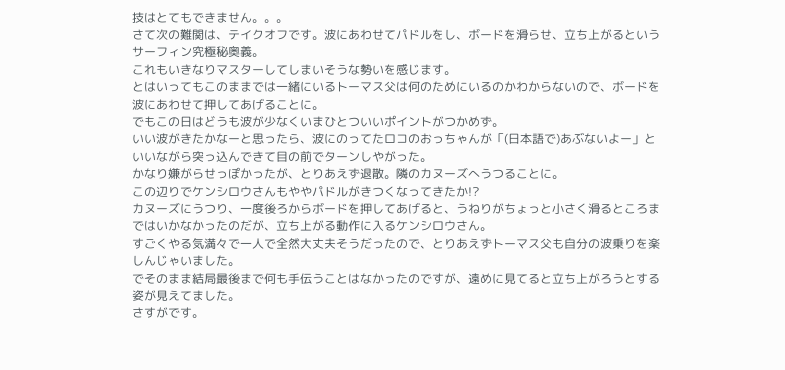技はとてもできません。。。
さて次の難関は、テイクオフです。波にあわせてパドルをし、ボードを滑らせ、立ち上がるというサーフィン究極秘奥義。
これもいきなりマスターしてしまいそうな勢いを感じます。
とはいってもこのままでは一緒にいるトーマス父は何のためにいるのかわからないので、ボードを波にあわせて押してあげることに。
でもこの日はどうも波が少なくいまひとついいポイントがつかめず。
いい波がきたかなーと思ったら、波にのってたロコのおっちゃんが「(日本語で)あぶないよー」といいながら突っ込んできて目の前でターンしやがった。
かなり嫌がらせっぽかったが、とりあえず退散。隣のカヌーズへうつることに。
この辺りでケンシロウさんもややパドルがきつくなってきたか!?
カヌーズにうつり、一度後ろからボードを押してあげると、うねりがちょっと小さく滑るところまではいかなかったのだが、立ち上がる動作に入るケンシロウさん。
すごくやる気満々で一人で全然大丈夫そうだったので、とりあえずトーマス父も自分の波乗りを楽しんじゃいました。
でそのまま結局最後まで何も手伝うことはなかったのですが、遠めに見てると立ち上がろうとする姿が見えてました。
さすがです。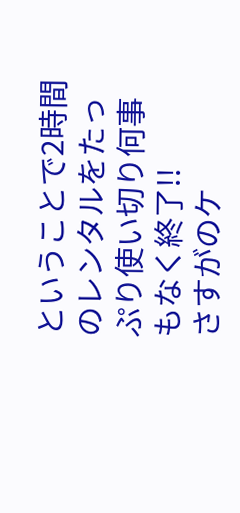ということで2時間のレンタルをたっぷり使い切り何事もなく終了!!
さすがのケ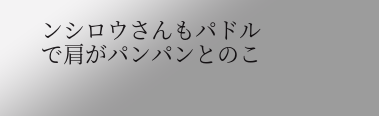ンシロウさんもパドルで肩がパンパンとのこ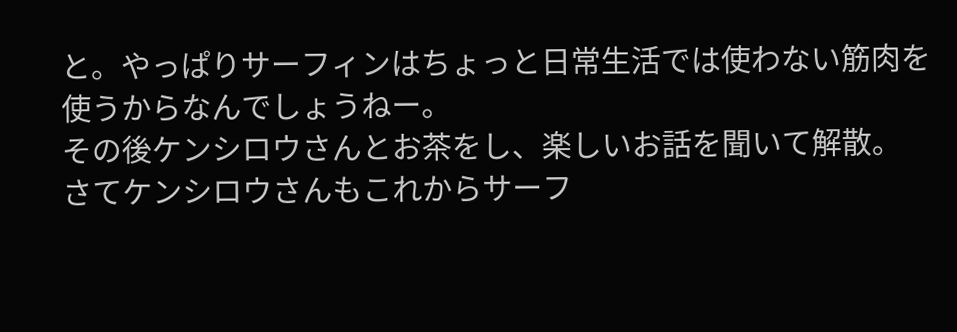と。やっぱりサーフィンはちょっと日常生活では使わない筋肉を使うからなんでしょうねー。
その後ケンシロウさんとお茶をし、楽しいお話を聞いて解散。
さてケンシロウさんもこれからサーフ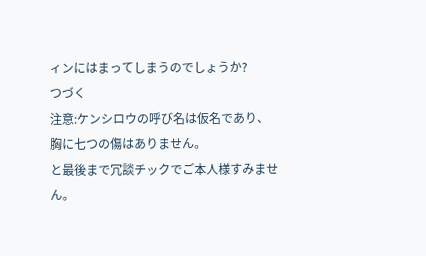ィンにはまってしまうのでしょうか?
つづく
注意:ケンシロウの呼び名は仮名であり、胸に七つの傷はありません。
と最後まで冗談チックでご本人様すみません。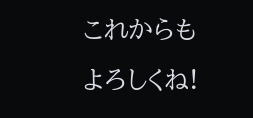これからもよろしくね!